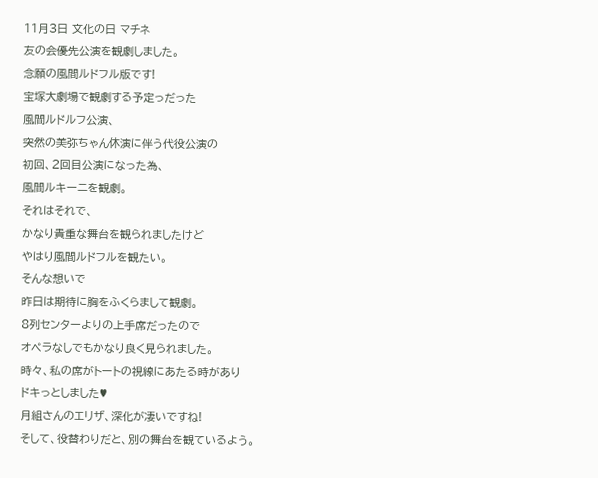11月3日 文化の日 マチネ
友の会優先公演を観劇しました。
念願の風間ルドフル版です!
宝塚大劇場で観劇する予定っだった
風間ルドルフ公演、
突然の美弥ちゃん休演に伴う代役公演の
初回、2回目公演になった為、
風間ルキーニを観劇。
それはそれで、
かなり貴重な舞台を観られましたけど
やはり風間ルドフルを観たい。
そんな想いで
昨日は期待に胸をふくらまして観劇。
8列センターよりの上手席だったので
オペラなしでもかなり良く見られました。
時々、私の席がトートの視線にあたる時があり
ドキっとしました♥
月組さんのエリザ、深化が凄いですね!
そして、役替わりだと、別の舞台を観ているよう。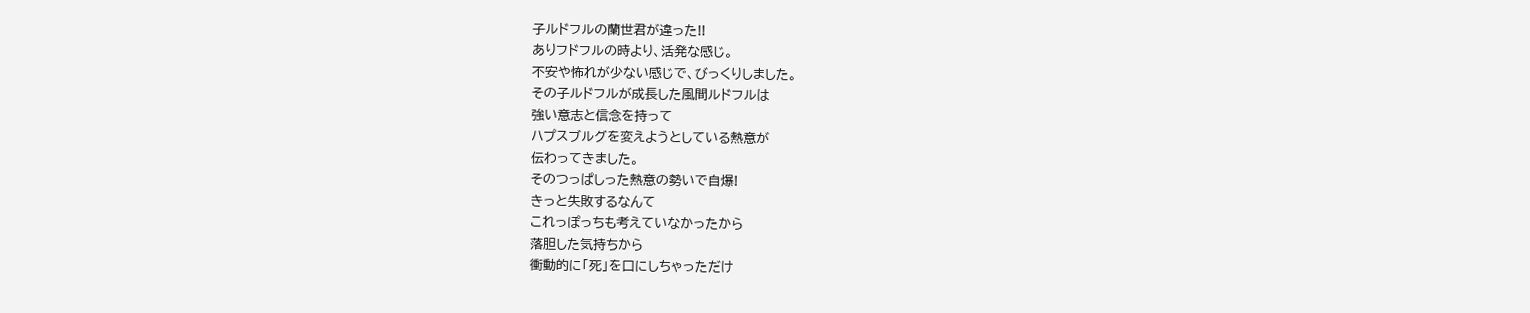子ルドフルの蘭世君が違った!!
ありフドフルの時より、活発な感じ。
不安や怖れが少ない感じで、びっくりしました。
その子ルドフルが成長した風間ルドフルは
強い意志と信念を持って
ハプスブルグを変えようとしている熱意が
伝わってきました。
そのつっぱしった熱意の勢いで自爆!
きっと失敗するなんて
これっぽっちも考えていなかったから
落胆した気持ちから
衝動的に「死」を口にしちゃっただけ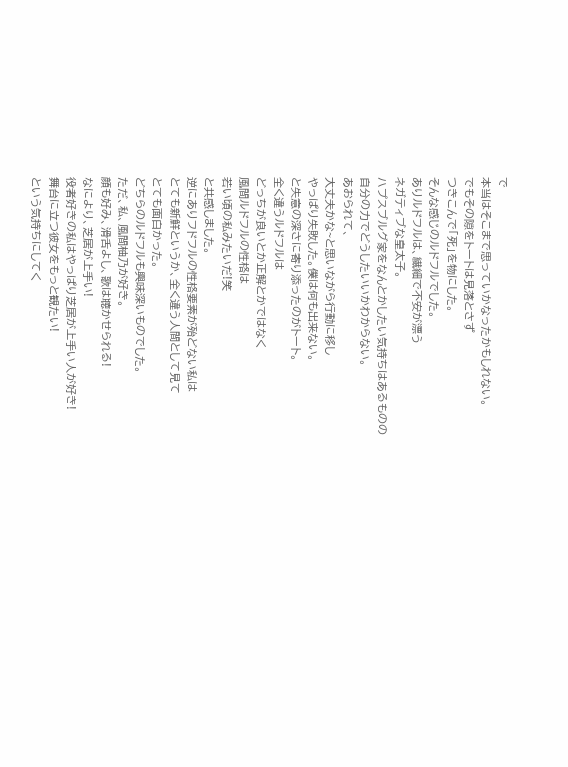で
本当はそこまで思っていかなったかもしれない。
でもその隙をトートは見落とさず
つきこんで「死」を物にした。
そんな感じのルドフルでした。
ありルドフルは、繊細で不安が漂う
ネガティブな皇太子。
ハプスブルグ家をなんとかしたい気持ちはあるものの
自分の力でどうしたいいかわからない。
あおられて、
大丈夫かな~と思いながら行動に移し
やっぱり失敗した。僕は何も出来ない。
と失意の深さに寄り添ったのがトート。
全く違うルドフルは
どっちが良いとか正解とかではなく
風間ルドフルの性格は
若い頃の私みたいだ!笑
と共感しました。
逆にありフドフルの性格要素が殆どない私は
とても新鮮というか、全く違う人間として見て
とても面白かった。
どちらのルドフルも興味深いものでした。
ただ、私、風間柚乃が好き。
顔も好み、滑舌よし、歌は聴かせられる!
なにより、芝居が上手い!
役者好きの私はやっぱり芝居が上手い人が好き!
舞台に立つ彼女をもっと観たい!
という気持ちにしてく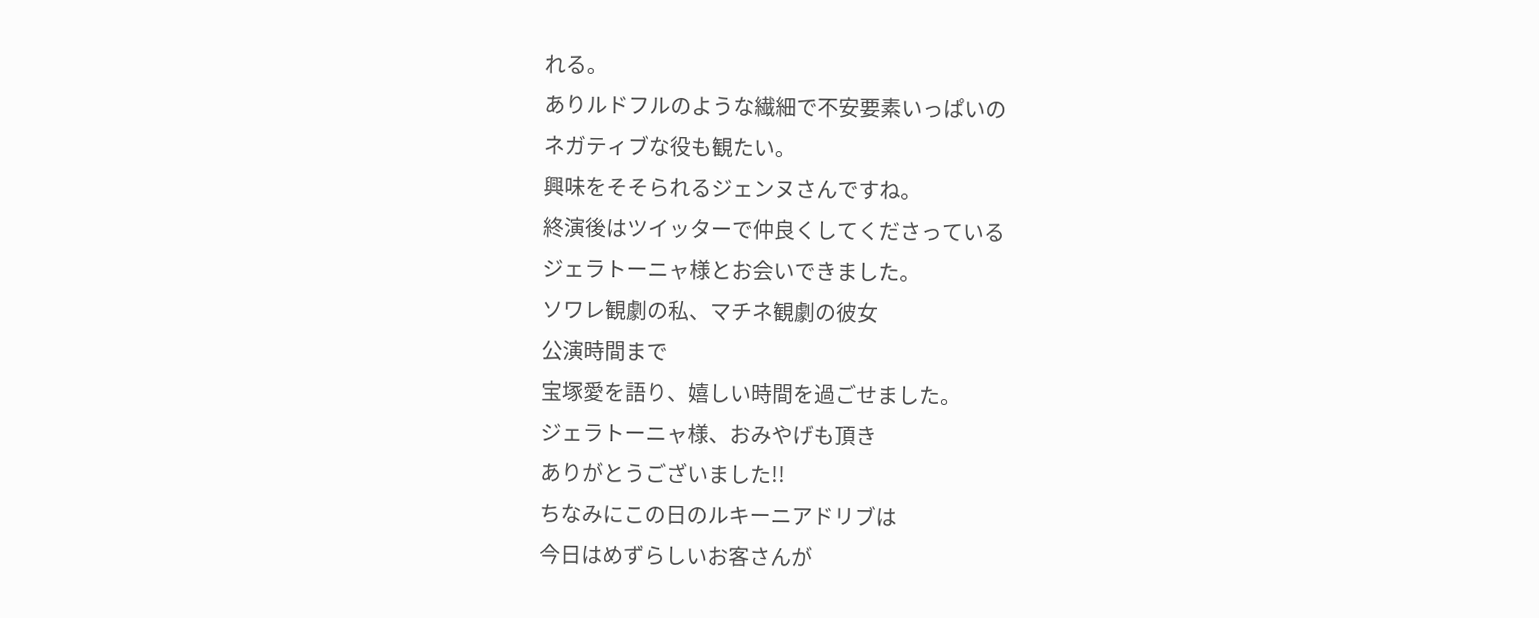れる。
ありルドフルのような繊細で不安要素いっぱいの
ネガティブな役も観たい。
興味をそそられるジェンヌさんですね。
終演後はツイッターで仲良くしてくださっている
ジェラトーニャ様とお会いできました。
ソワレ観劇の私、マチネ観劇の彼女
公演時間まで
宝塚愛を語り、嬉しい時間を過ごせました。
ジェラトーニャ様、おみやげも頂き
ありがとうございました!!
ちなみにこの日のルキーニアドリブは
今日はめずらしいお客さんが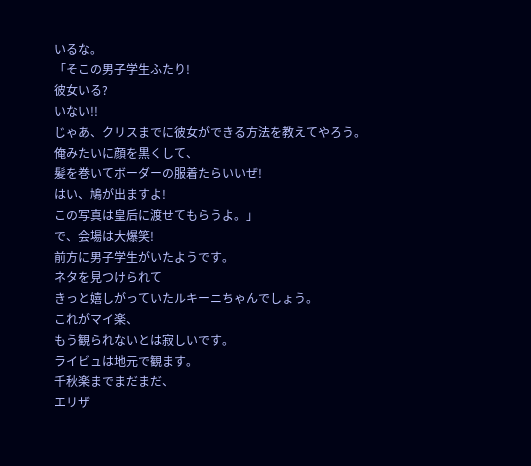いるな。
「そこの男子学生ふたり!
彼女いる?
いない!!
じゃあ、クリスまでに彼女ができる方法を教えてやろう。
俺みたいに顔を黒くして、
髪を巻いてボーダーの服着たらいいぜ!
はい、鳩が出ますよ!
この写真は皇后に渡せてもらうよ。」
で、会場は大爆笑!
前方に男子学生がいたようです。
ネタを見つけられて
きっと嬉しがっていたルキーニちゃんでしょう。
これがマイ楽、
もう観られないとは寂しいです。
ライビュは地元で観ます。
千秋楽までまだまだ、
エリザ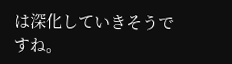は深化していきそうですね。